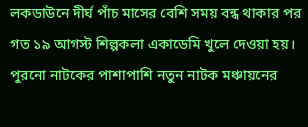লকডাউনে দীর্ঘ পাঁচ মাসের বেশি সময় বন্ধ থাকার পর গত ১৯ আগস্ট শিল্পকলা একাডেমি খুলে দেওয়া হয়। পুরনো নাটকের পাশাপাশি নতুন নাটক মঞ্চায়নের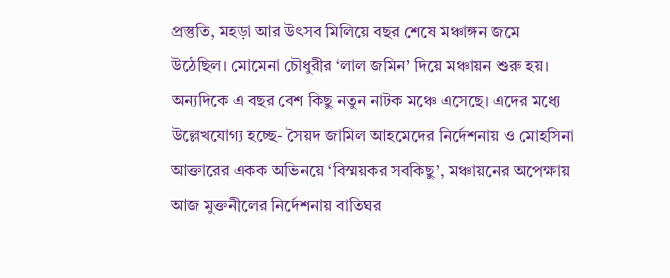প্রস্তুতি, মহড়া আর উৎসব মিলিয়ে বছর শেষে মঞ্চাঙ্গন জমে উঠেছিল। মোমেনা চৌধুরীর ‘লাল জমিন’ দিয়ে মঞ্চায়ন শুরু হয়।
অন্যদিকে এ বছর বেশ কিছু নতুন নাটক মঞ্চে এসেছে। এদের মধ্যে উল্লেখযোগ্য হচ্ছে- সৈয়দ জামিল আহমেদের নির্দেশনায় ও মোহসিনা আক্তারের একক অভিনয়ে ‘বিস্ময়কর সবকিছু’, মঞ্চায়নের অপেক্ষায় আজ মুক্তনীলের নির্দেশনায় বাতিঘর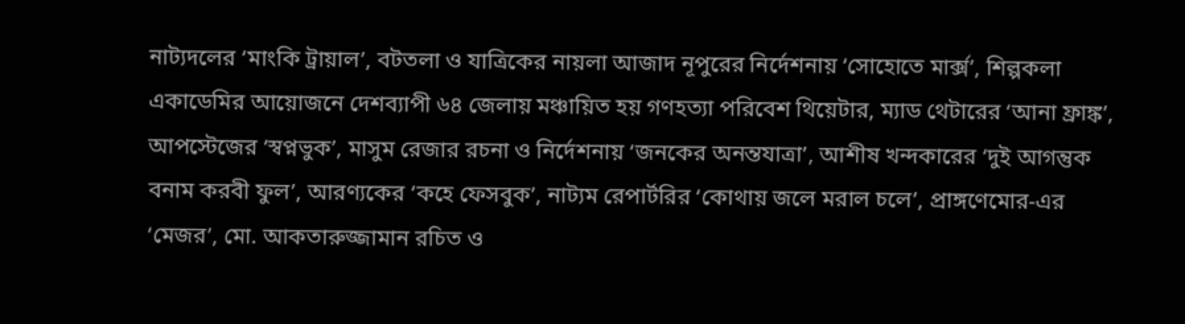নাট্যদলের ‘মাংকি ট্রায়াল’, বটতলা ও যাত্রিকের নায়লা আজাদ নূপুরের নির্দেশনায় ‘সোহোতে মার্ক্স’, শিল্পকলা একাডেমির আয়োজনে দেশব্যাপী ৬৪ জেলায় মঞ্চায়িত হয় গণহত্যা পরিবেশ থিয়েটার, ম্যাড থেটারের ‘আনা ফ্রাঙ্ক’, আপস্টেজের ‘স্বপ্নভুক’, মাসুম রেজার রচনা ও নির্দেশনায় ‘জনকের অনন্তযাত্রা’, আশীষ খন্দকারের ‘দুই আগন্তুক বনাম করবী ফুল’, আরণ্যকের ‘কহে ফেসবুক’, নাট্যম রেপার্টরির ‘কোথায় জলে মরাল চলে’, প্রাঙ্গণেমোর-এর ‘মেজর’, মো. আকতারুজ্জামান রচিত ও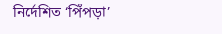নির্দেশিত ‘পিঁপড়া’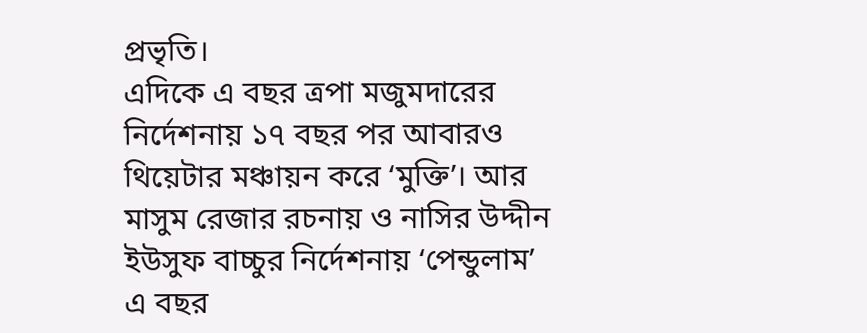প্রভৃতি।
এদিকে এ বছর ত্রপা মজুমদারের নির্দেশনায় ১৭ বছর পর আবারও থিয়েটার মঞ্চায়ন করে ‘মুক্তি’। আর মাসুম রেজার রচনায় ও নাসির উদ্দীন ইউসুফ বাচ্চুর নির্দেশনায় ‘পেন্ডুলাম’ এ বছর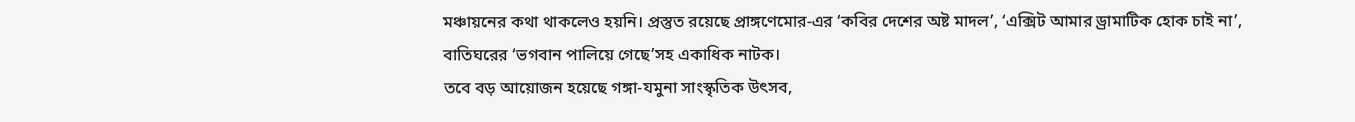মঞ্চায়নের কথা থাকলেও হয়নি। প্রস্তুত রয়েছে প্রাঙ্গণেমোর-এর ‘কবির দেশের অষ্ট মাদল’, ‘এক্সিট আমার ড্রামাটিক হোক চাই না’, বাতিঘরের ‘ভগবান পালিয়ে গেছে’সহ একাধিক নাটক।
তবে বড় আয়োজন হয়েছে গঙ্গা-যমুনা সাংস্কৃতিক উৎসব,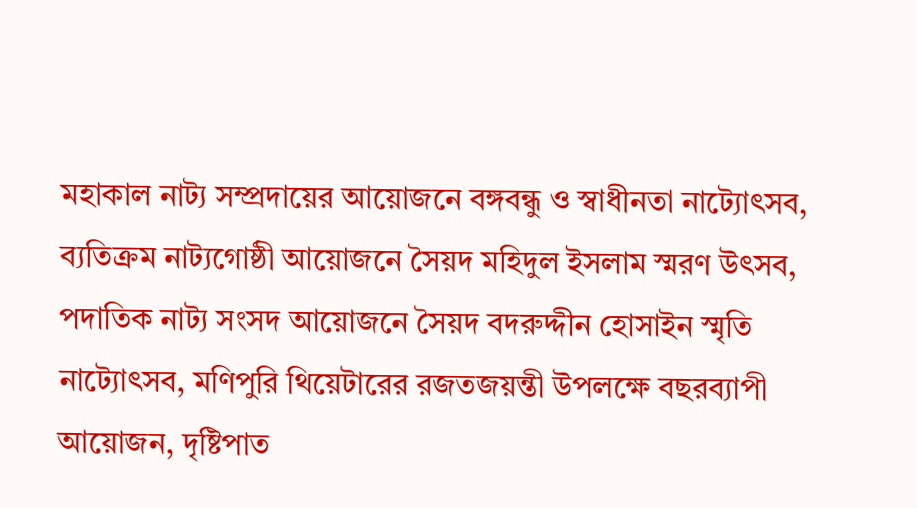মহাকাল নাট্য সম্প্রদায়ের আয়োজনে বঙ্গবন্ধু ও স্বাধীনতা নাট্যোৎসব, ব্যতিক্রম নাট্যগোষ্ঠী আয়োজনে সৈয়দ মহিদুল ইসলাম স্মরণ উৎসব, পদাতিক নাট্য সংসদ আয়োজনে সৈয়দ বদরুদ্দীন হোসাইন স্মৃতি নাট্যোৎসব, মণিপুরি থিয়েটারের রজতজয়ন্তী উপলক্ষে বছরব্যাপী আয়োজন, দৃষ্টিপাত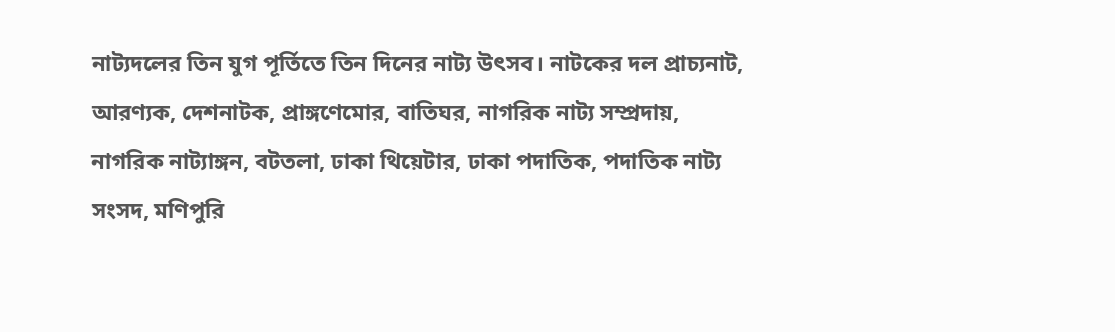নাট্যদলের তিন যুগ পূর্তিতে তিন দিনের নাট্য উৎসব। নাটকের দল প্রাচ্যনাট, আরণ্যক, দেশনাটক, প্রাঙ্গণেমোর, বাতিঘর, নাগরিক নাট্য সম্প্রদায়, নাগরিক নাট্যাঙ্গন, বটতলা, ঢাকা থিয়েটার, ঢাকা পদাতিক, পদাতিক নাট্য সংসদ, মণিপুরি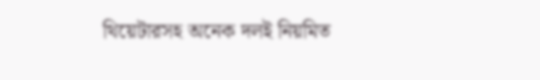থিয়েটারসহ অনেক দলই নিয়মিত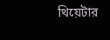থিয়েটার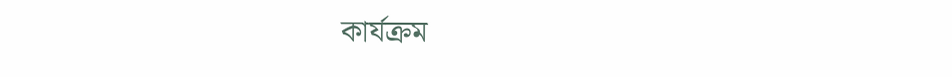কার্যক্রম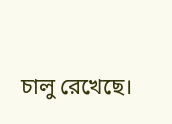চালু রেখেছে।